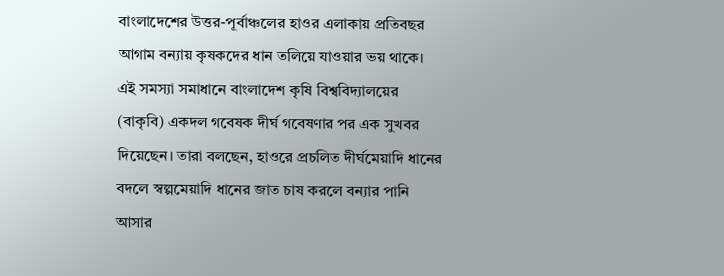বাংলাদেশের উত্তর-পূর্বাঞ্চলের হাওর এলাকায় প্রতিবছর আগাম বন্যায় কৃষকদের ধান তলিয়ে যাওয়ার ভয় থাকে। এই সমস্যা সমাধানে বাংলাদেশ কৃষি বিশ্ববিদ্যালয়ের (বাকৃবি) একদল গবেষক দীর্ঘ গবেষণার পর এক সুখবর দিয়েছেন। তারা বলছেন, হাওরে প্রচলিত দীর্ঘমেয়াদি ধানের বদলে স্বল্পমেয়াদি ধানের জাত চাষ করলে বন্যার পানি আসার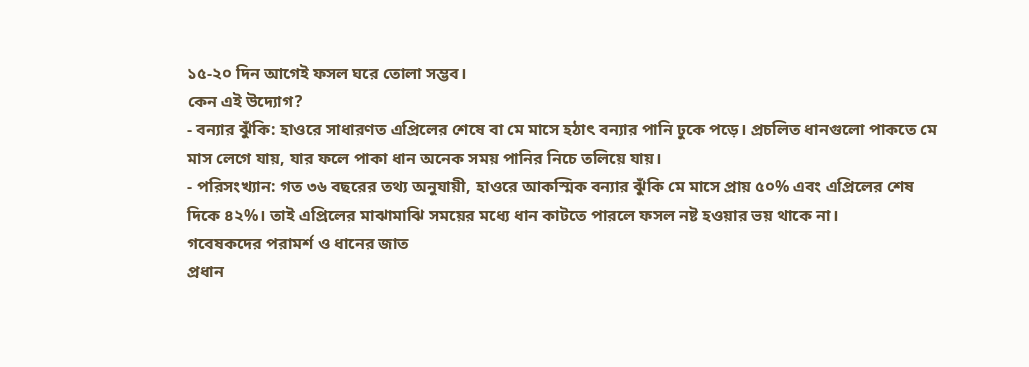১৫-২০ দিন আগেই ফসল ঘরে তোলা সম্ভব।
কেন এই উদ্যোগ?
- বন্যার ঝুঁকি: হাওরে সাধারণত এপ্রিলের শেষে বা মে মাসে হঠাৎ বন্যার পানি ঢুকে পড়ে। প্রচলিত ধানগুলো পাকতে মে মাস লেগে যায়, যার ফলে পাকা ধান অনেক সময় পানির নিচে তলিয়ে যায়।
- পরিসংখ্যান: গত ৩৬ বছরের তথ্য অনুযায়ী, হাওরে আকস্মিক বন্যার ঝুঁকি মে মাসে প্রায় ৫০% এবং এপ্রিলের শেষ দিকে ৪২%। তাই এপ্রিলের মাঝামাঝি সময়ের মধ্যে ধান কাটতে পারলে ফসল নষ্ট হওয়ার ভয় থাকে না।
গবেষকদের পরামর্শ ও ধানের জাত
প্রধান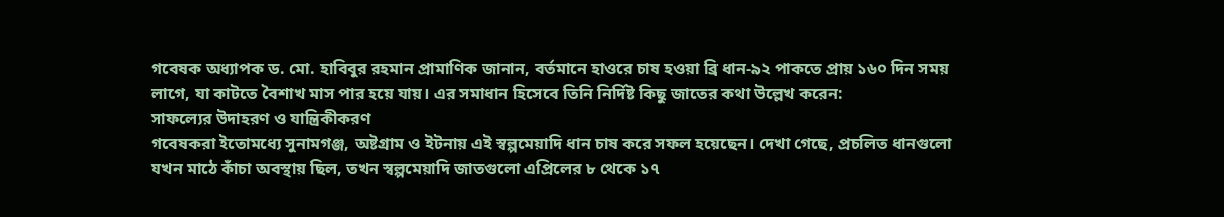গবেষক অধ্যাপক ড. মো. হাবিবুর রহমান প্রামাণিক জানান, বর্তমানে হাওরে চাষ হওয়া ব্রি ধান-৯২ পাকতে প্রায় ১৬০ দিন সময় লাগে, যা কাটতে বৈশাখ মাস পার হয়ে যায়। এর সমাধান হিসেবে তিনি নির্দিষ্ট কিছু জাতের কথা উল্লেখ করেন:
সাফল্যের উদাহরণ ও যান্ত্রিকীকরণ
গবেষকরা ইতোমধ্যে সুনামগঞ্জ, অষ্টগ্রাম ও ইটনায় এই স্বল্পমেয়াদি ধান চাষ করে সফল হয়েছেন। দেখা গেছে, প্রচলিত ধানগুলো যখন মাঠে কাঁচা অবস্থায় ছিল, তখন স্বল্পমেয়াদি জাতগুলো এপ্রিলের ৮ থেকে ১৭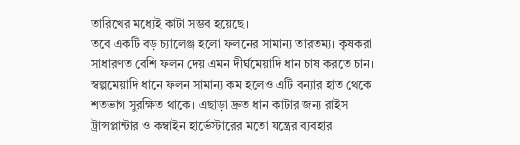তারিখের মধ্যেই কাটা সম্ভব হয়েছে।
তবে একটি বড় চ্যালেঞ্জ হলো ফলনের সামান্য তারতম্য। কৃষকরা সাধারণত বেশি ফলন দেয় এমন দীর্ঘমেয়াদি ধান চাষ করতে চান। স্বল্পমেয়াদি ধানে ফলন সামান্য কম হলেও এটি বন্যার হাত থেকে শতভাগ সুরক্ষিত থাকে। এছাড়া দ্রুত ধান কাটার জন্য রাইস ট্রান্সপ্লান্টার ও কম্বাইন হার্ভেস্টারের মতো যন্ত্রের ব্যবহার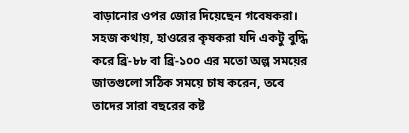বাড়ানোর ওপর জোর দিয়েছেন গবেষকরা।
সহজ কথায়, হাওরের কৃষকরা যদি একটু বুদ্ধি করে ব্রি-৮৮ বা ব্রি-১০০ এর মতো অল্প সময়ের জাতগুলো সঠিক সময়ে চাষ করেন, তবে তাদের সারা বছরের কষ্ট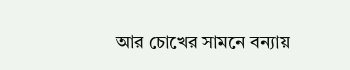আর চোখের সামনে বন্যায়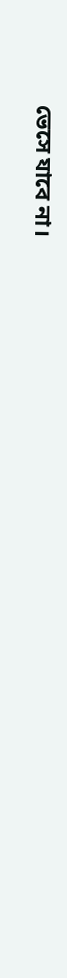ভেসে যাবে না।